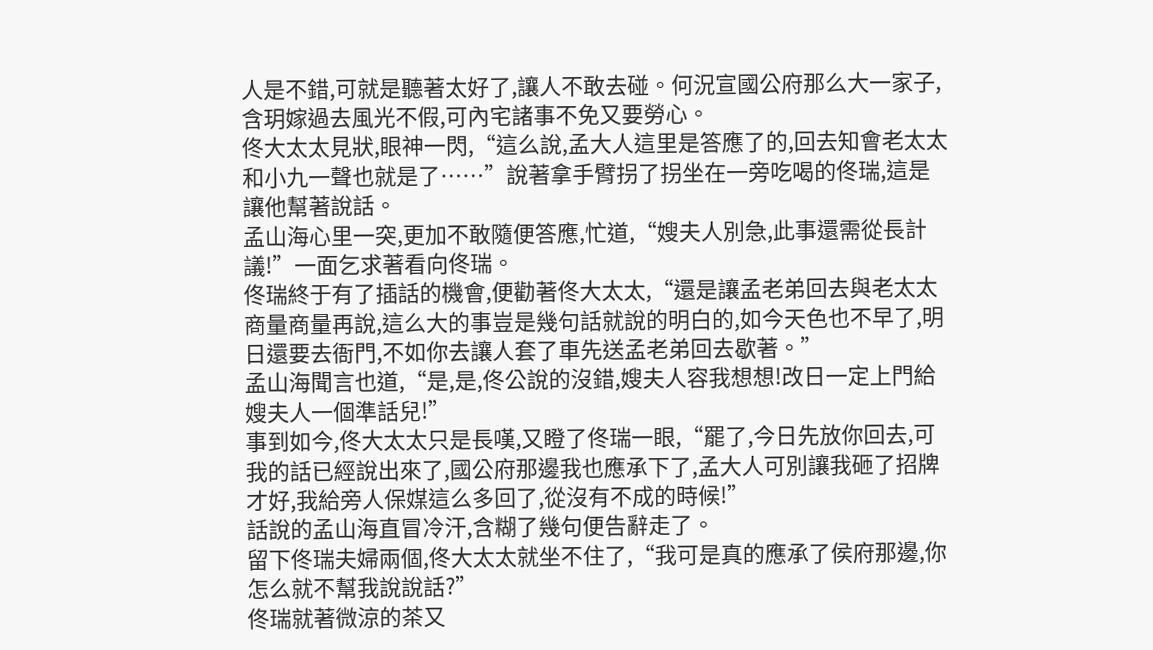人是不錯,可就是聽著太好了,讓人不敢去碰。何況宣國公府那么大一家子,含玥嫁過去風光不假,可內宅諸事不免又要勞心。
佟大太太見狀,眼神一閃,“這么說,孟大人這里是答應了的,回去知會老太太和小九一聲也就是了……”說著拿手臂拐了拐坐在一旁吃喝的佟瑞,這是讓他幫著說話。
孟山海心里一突,更加不敢隨便答應,忙道,“嫂夫人別急,此事還需從長計議!”一面乞求著看向佟瑞。
佟瑞終于有了插話的機會,便勸著佟大太太,“還是讓孟老弟回去與老太太商量商量再說,這么大的事豈是幾句話就說的明白的,如今天色也不早了,明日還要去衙門,不如你去讓人套了車先送孟老弟回去歇著。”
孟山海聞言也道,“是,是,佟公說的沒錯,嫂夫人容我想想!改日一定上門給嫂夫人一個準話兒!”
事到如今,佟大太太只是長嘆,又瞪了佟瑞一眼,“罷了,今日先放你回去,可我的話已經說出來了,國公府那邊我也應承下了,孟大人可別讓我砸了招牌才好,我給旁人保媒這么多回了,從沒有不成的時候!”
話說的孟山海直冒冷汗,含糊了幾句便告辭走了。
留下佟瑞夫婦兩個,佟大太太就坐不住了,“我可是真的應承了侯府那邊,你怎么就不幫我說說話?”
佟瑞就著微涼的茶又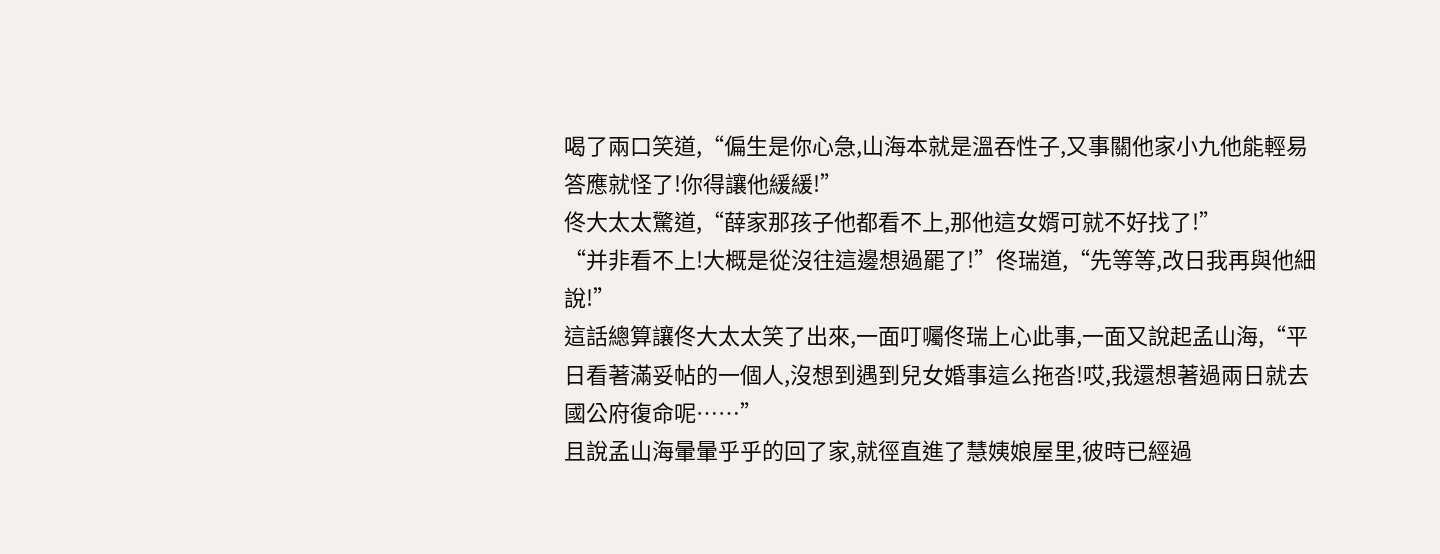喝了兩口笑道,“偏生是你心急,山海本就是溫吞性子,又事關他家小九他能輕易答應就怪了!你得讓他緩緩!”
佟大太太驚道,“薛家那孩子他都看不上,那他這女婿可就不好找了!”
“并非看不上!大概是從沒往這邊想過罷了!”佟瑞道,“先等等,改日我再與他細說!”
這話總算讓佟大太太笑了出來,一面叮囑佟瑞上心此事,一面又說起孟山海,“平日看著滿妥帖的一個人,沒想到遇到兒女婚事這么拖沓!哎,我還想著過兩日就去國公府復命呢……”
且說孟山海暈暈乎乎的回了家,就徑直進了慧姨娘屋里,彼時已經過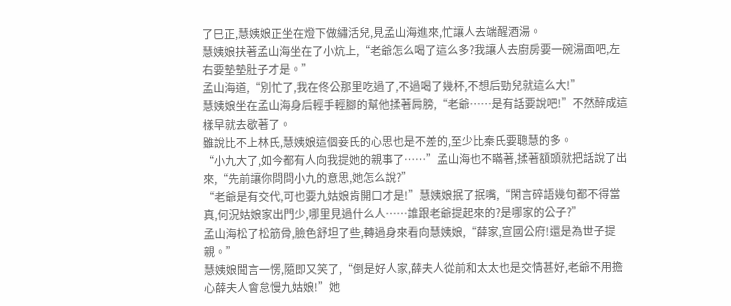了巳正,慧姨娘正坐在燈下做繡活兒,見孟山海進來,忙讓人去端醒酒湯。
慧姨娘扶著孟山海坐在了小炕上,“老爺怎么喝了這么多?我讓人去廚房要一碗湯面吧,左右要墊墊肚子才是。”
孟山海道,“別忙了,我在佟公那里吃過了,不過喝了幾杯,不想后勁兒就這么大!”
慧姨娘坐在孟山海身后輕手輕腳的幫他揉著肩膀,“老爺……是有話要說吧!”不然醉成這樣早就去歇著了。
雖說比不上林氏,慧姨娘這個妾氏的心思也是不差的,至少比秦氏要聰慧的多。
“小九大了,如今都有人向我提她的親事了……”孟山海也不瞞著,揉著額頭就把話說了出來,“先前讓你問問小九的意思,她怎么說?”
“老爺是有交代,可也要九姑娘肯開口才是!”慧姨娘抿了抿嘴,“閑言碎語幾句都不得當真,何況姑娘家出門少,哪里見過什么人……誰跟老爺提起來的?是哪家的公子?”
孟山海松了松筋骨,臉色舒坦了些,轉過身來看向慧姨娘,“薛家,宣國公府!還是為世子提親。”
慧姨娘聞言一愣,隨即又笑了,“倒是好人家,薛夫人從前和太太也是交情甚好,老爺不用擔心薛夫人會怠慢九姑娘!”她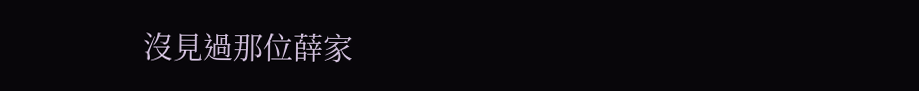沒見過那位薛家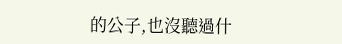的公子,也沒聽過什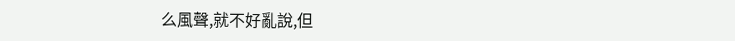么風聲,就不好亂說,但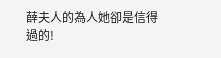薛夫人的為人她卻是信得過的!